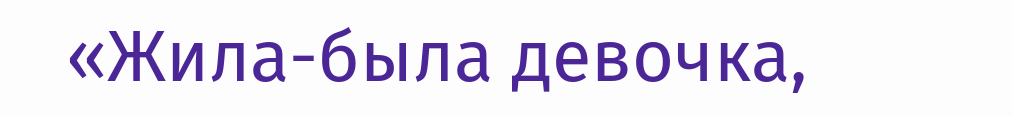«Жила-была девочка,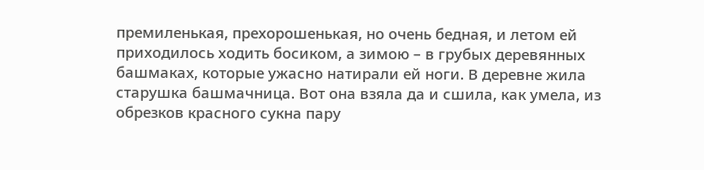премиленькая, прехорошенькая, но очень бедная, и летом ей приходилось ходить босиком, а зимою – в грубых деревянных башмаках, которые ужасно натирали ей ноги. В деревне жила старушка башмачница. Вот она взяла да и сшила, как умела, из обрезков красного сукна пару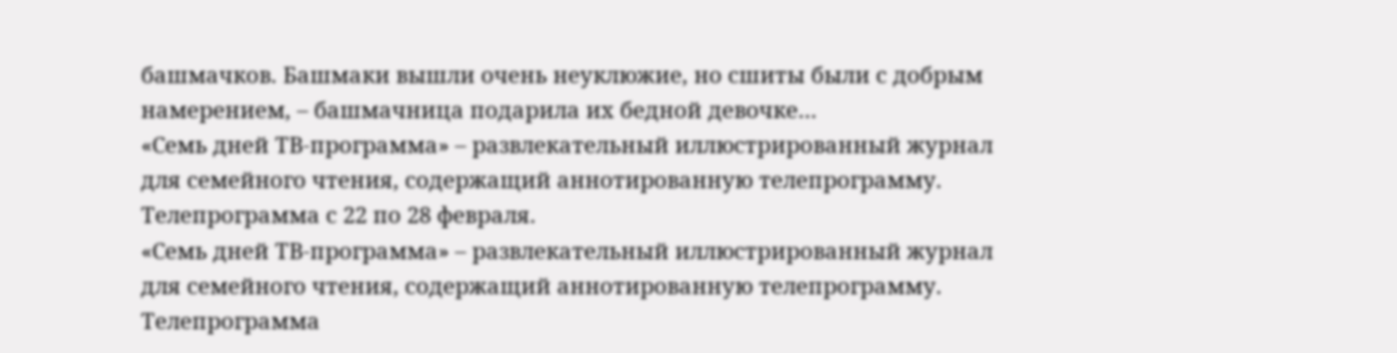башмачков. Башмаки вышли очень неуклюжие, но сшиты были с добрым намерением, – башмачница подарила их бедной девочке…
«Семь дней ТВ-программа» – развлекательный иллюстрированный журнал для семейного чтения, содержащий аннотированную телепрограмму. Телепрограмма с 22 по 28 февраля.
«Семь дней ТВ-программа» – развлекательный иллюстрированный журнал для семейного чтения, содержащий аннотированную телепрограмму. Телепрограмма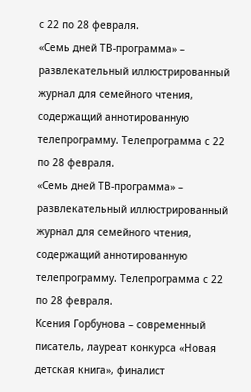с 22 по 28 февраля.
«Семь дней ТВ-программа» – развлекательный иллюстрированный журнал для семейного чтения, содержащий аннотированную телепрограмму. Телепрограмма с 22 по 28 февраля.
«Семь дней ТВ-программа» – развлекательный иллюстрированный журнал для семейного чтения, содержащий аннотированную телепрограмму. Телепрограмма с 22 по 28 февраля.
Ксения Горбунова – современный писатель, лауреат конкурса «Новая детская книга», финалист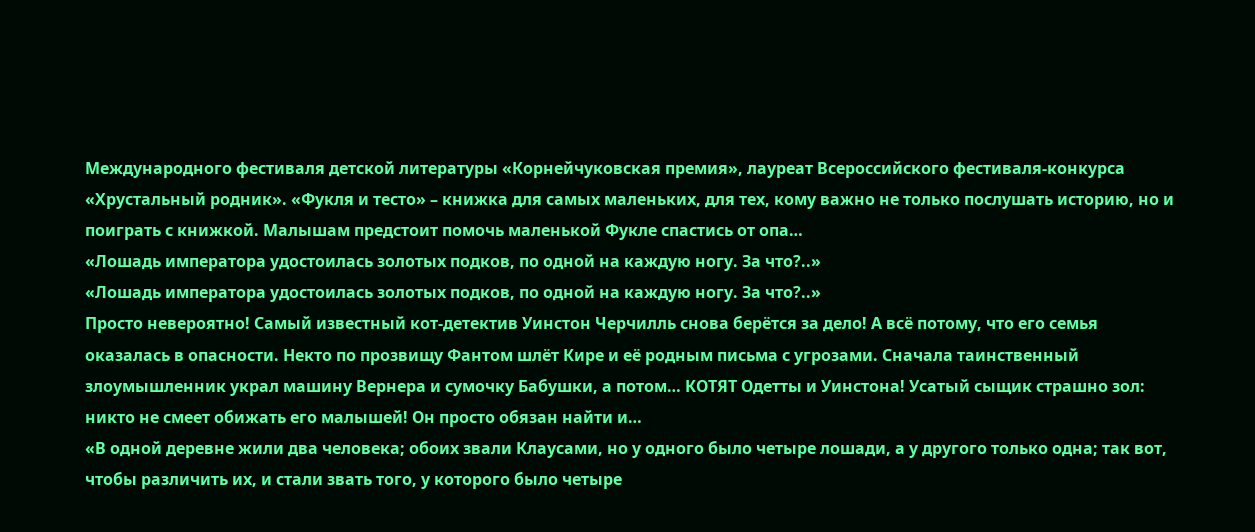Международного фестиваля детской литературы «Корнейчуковская премия», лауреат Всероссийского фестиваля-конкурса «Хрустальный родник». «Фукля и тесто» – книжка для самых маленьких, для тех, кому важно не только послушать историю, но и поиграть с книжкой. Малышам предстоит помочь маленькой Фукле спастись от опа…
«Лошадь императора удостоилась золотых подков, по одной на каждую ногу. За что?..»
«Лошадь императора удостоилась золотых подков, по одной на каждую ногу. За что?..»
Просто невероятно! Самый известный кот-детектив Уинстон Черчилль снова берётся за дело! А всё потому, что его семья оказалась в опасности. Некто по прозвищу Фантом шлёт Кире и её родным письма с угрозами. Сначала таинственный злоумышленник украл машину Вернера и сумочку Бабушки, а потом… КОТЯТ Одетты и Уинстона! Усатый сыщик страшно зол: никто не смеет обижать его малышей! Он просто обязан найти и…
«В одной деревне жили два человека; обоих звали Клаусами, но у одного было четыре лошади, а у другого только одна; так вот, чтобы различить их, и стали звать того, у которого было четыре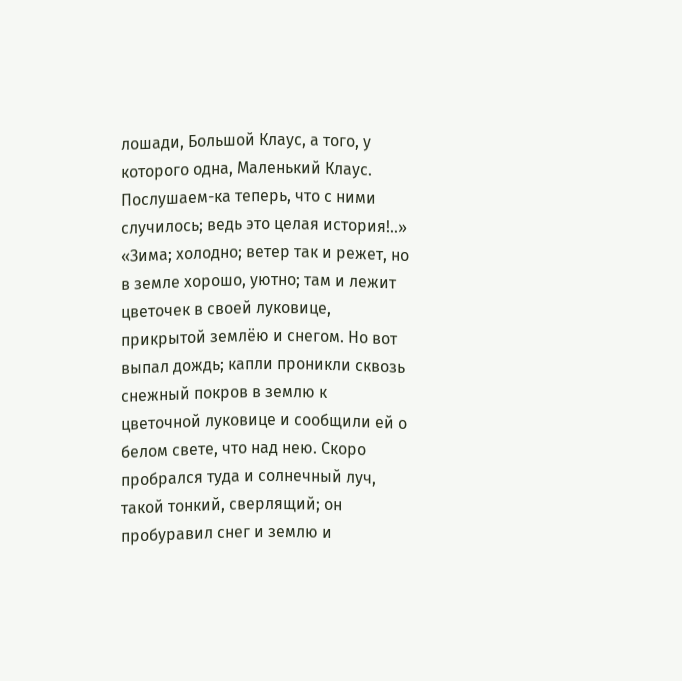лошади, Большой Клаус, а того, у которого одна, Маленький Клаус. Послушаем-ка теперь, что с ними случилось; ведь это целая история!..»
«Зима; холодно; ветер так и режет, но в земле хорошо, уютно; там и лежит цветочек в своей луковице, прикрытой землёю и снегом. Но вот выпал дождь; капли проникли сквозь снежный покров в землю к цветочной луковице и сообщили ей о белом свете, что над нею. Скоро пробрался туда и солнечный луч, такой тонкий, сверлящий; он пробуравил снег и землю и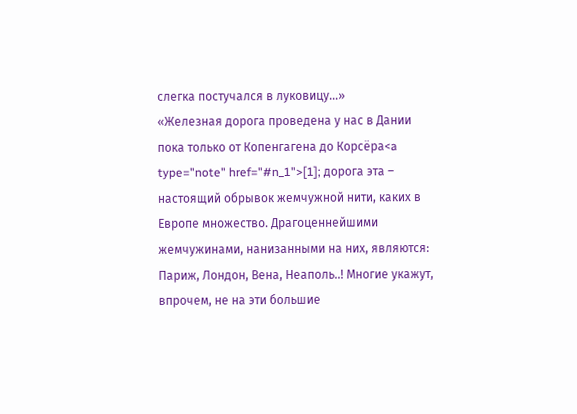слегка постучался в луковицу…»
«Железная дорога проведена у нас в Дании пока только от Копенгагена до Корсёра<a type="note" href="#n_1">[1]; дорога эта – настоящий обрывок жемчужной нити, каких в Европе множество. Драгоценнейшими жемчужинами, нанизанными на них, являются: Париж, Лондон, Вена, Неаполь..! Многие укажут, впрочем, не на эти большие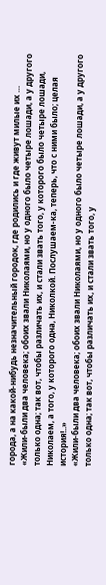города, а на какой-нибудь незначительный городок, где родились и где живут милые их …
«Жили-были два человека; обоих звали Николаями, но у одного было четыре лошади, а у другого только одна; так вот, чтобы различать их, и стали звать того, у которого было четыре лошади, Николаем, а того, у которого одна, Николкой. Послушаем-ка, теперь, что с ними было; целая история!..»
«Жили-были два человека; обоих звали Николаями, но у одного было четыре лошади, а у другого только одна; так вот, чтобы различать их, и стали звать того, у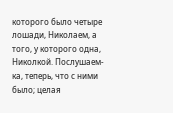которого было четыре лошади, Николаем, а того, у которого одна, Николкой. Послушаем-ка, теперь, что с ними было; целая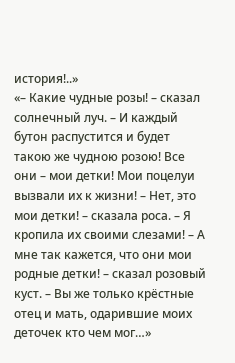история!..»
«– Какие чудные розы! – сказал солнечный луч. – И каждый бутон распустится и будет такою же чудною розою! Все они – мои детки! Мои поцелуи вызвали их к жизни! – Нет, это мои детки! – сказала роса. – Я кропила их своими слезами! – А мне так кажется, что они мои родные детки! – сказал розовый куст. – Вы же только крёстные отец и мать, одарившие моих деточек кто чем мог…»